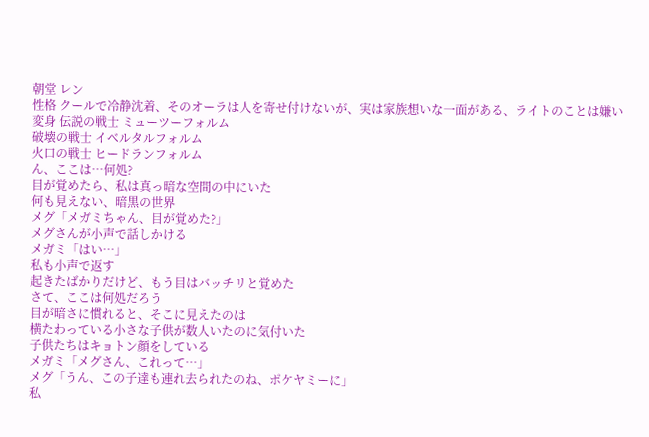朝堂 レン
性格 クールで冷静沈着、そのオーラは人を寄せ付けないが、実は家族想いな一面がある、ライトのことは嫌い
変身 伝説の戦士 ミューツーフォルム
破壊の戦士 イベルタルフォルム
火口の戦士 ヒードランフォルム
ん、ここは…何処?
目が覚めたら、私は真っ暗な空間の中にいた
何も見えない、暗黒の世界
メグ「メガミちゃん、目が覚めた?」
メグさんが小声で話しかける
メガミ「はい…」
私も小声で返す
起きたばかりだけど、もう目はバッチリと覚めた
さて、ここは何処だろう
目が暗さに慣れると、そこに見えたのは
横たわっている小さな子供が数人いたのに気付いた
子供たちはキョトン顔をしている
メガミ「メグさん、これって…」
メグ「うん、この子達も連れ去られたのね、ポケヤミーに」
私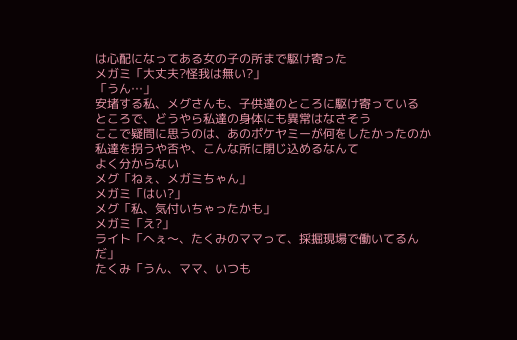は心配になってある女の子の所まで駆け寄った
メガミ「大丈夫?怪我は無い?」
「うん…」
安堵する私、メグさんも、子供達のところに駆け寄っている
ところで、どうやら私達の身体にも異常はなさそう
ここで疑問に思うのは、あのポケヤミーが何をしたかったのか
私達を拐うや否や、こんな所に閉じ込めるなんて
よく分からない
メグ「ねぇ、メガミちゃん」
メガミ「はい?」
メグ「私、気付いちゃったかも」
メガミ「え?」
ライト「へぇ〜、たくみのママって、採掘現場で働いてるんだ」
たくみ「うん、ママ、いつも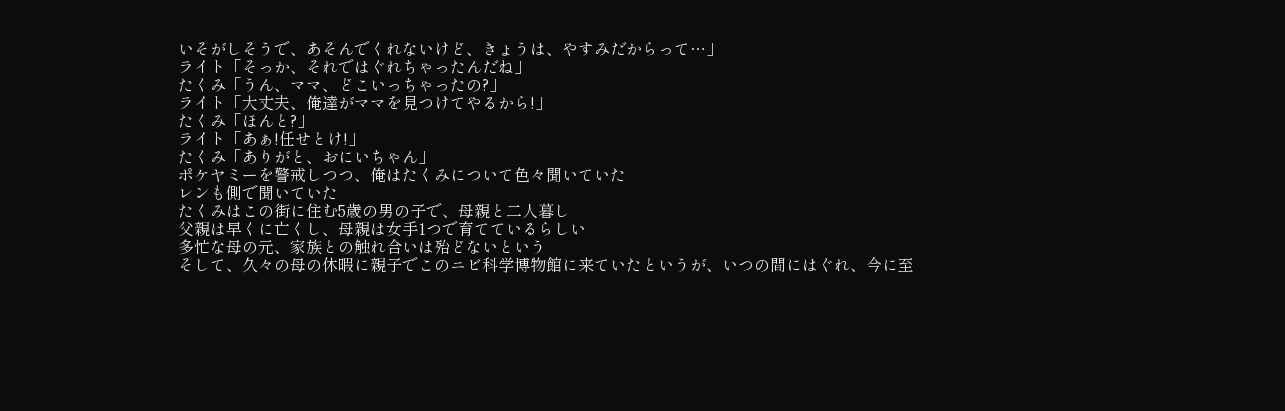いそがしそうで、あそんでくれないけど、きょうは、やすみだからって…」
ライト「そっか、それではぐれちゃったんだね」
たくみ「うん、ママ、どこいっちゃったの?」
ライト「大丈夫、俺達がママを見つけてやるから!」
たくみ「ほんと?」
ライト「あぁ!任せとけ!」
たくみ「ありがと、おにいちゃん」
ポケヤミーを警戒しつつ、俺はたくみについて色々聞いていた
レンも側で聞いていた
たくみはこの街に住む5歳の男の子で、母親と二人暮し
父親は早くに亡くし、母親は女手1つで育てているらしい
多忙な母の元、家族との触れ合いは殆どないという
そして、久々の母の休暇に親子でこのニビ科学博物館に来ていたというが、いつの間にはぐれ、今に至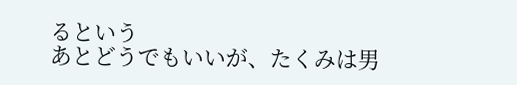るという
あとどうでもいいが、たくみは男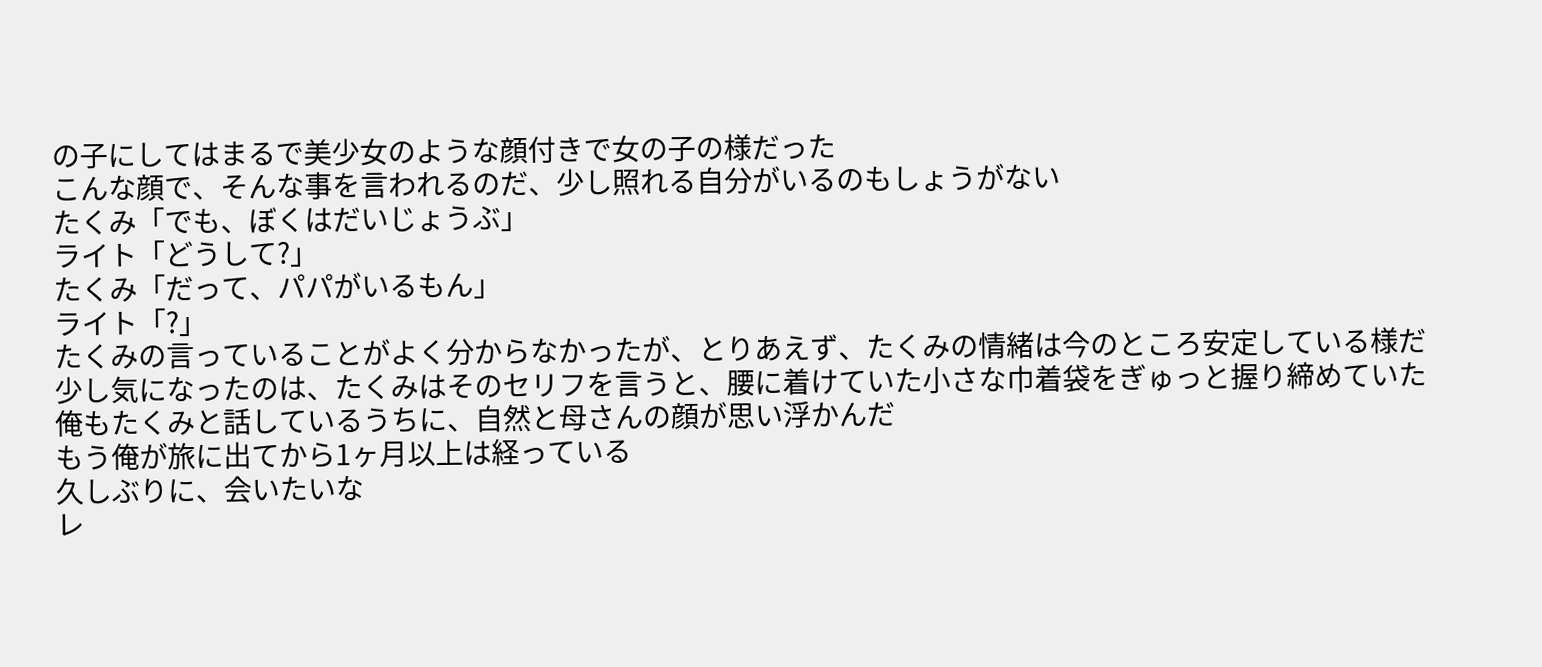の子にしてはまるで美少女のような顔付きで女の子の様だった
こんな顔で、そんな事を言われるのだ、少し照れる自分がいるのもしょうがない
たくみ「でも、ぼくはだいじょうぶ」
ライト「どうして?」
たくみ「だって、パパがいるもん」
ライト「?」
たくみの言っていることがよく分からなかったが、とりあえず、たくみの情緒は今のところ安定している様だ
少し気になったのは、たくみはそのセリフを言うと、腰に着けていた小さな巾着袋をぎゅっと握り締めていた
俺もたくみと話しているうちに、自然と母さんの顔が思い浮かんだ
もう俺が旅に出てから1ヶ月以上は経っている
久しぶりに、会いたいな
レ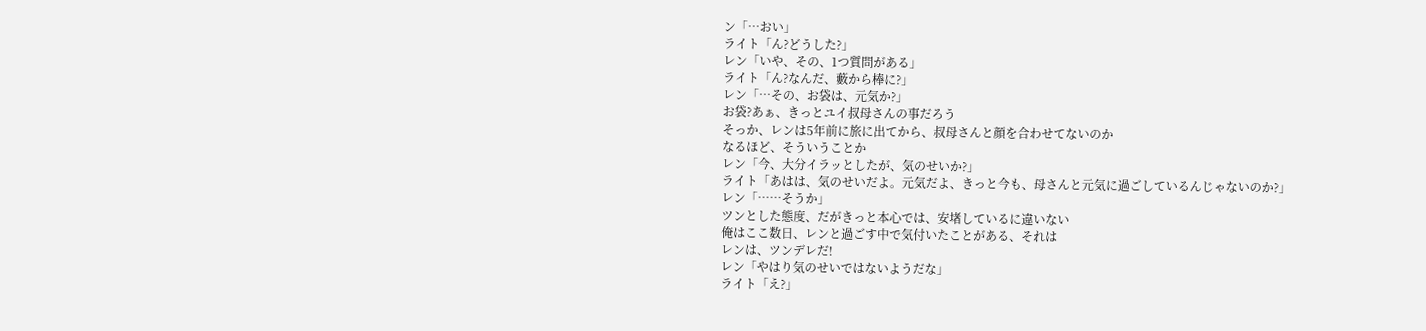ン「…おい」
ライト「ん?どうした?」
レン「いや、その、1つ質問がある」
ライト「ん?なんだ、藪から棒に?」
レン「…その、お袋は、元気か?」
お袋?あぁ、きっとユイ叔母さんの事だろう
そっか、レンは5年前に旅に出てから、叔母さんと顔を合わせてないのか
なるほど、そういうことか
レン「今、大分イラッとしたが、気のせいか?」
ライト「あはは、気のせいだよ。元気だよ、きっと今も、母さんと元気に過ごしているんじゃないのか?」
レン「……そうか」
ツンとした態度、だがきっと本心では、安堵しているに違いない
俺はここ数日、レンと過ごす中で気付いたことがある、それは
レンは、ツンデレだ!
レン「やはり気のせいではないようだな」
ライト「え?」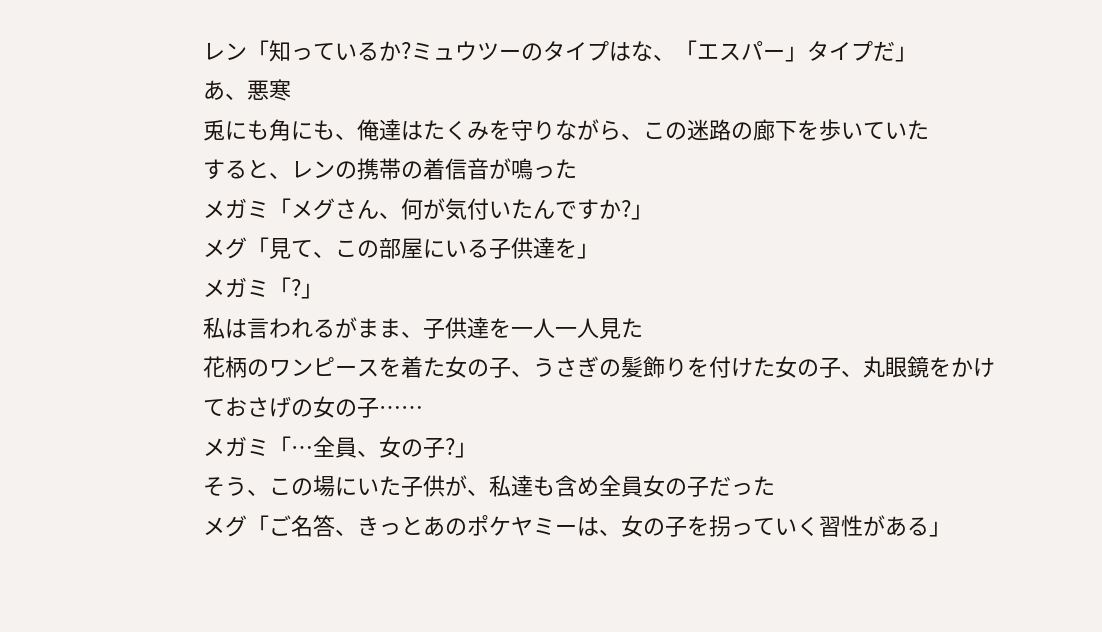レン「知っているか?ミュウツーのタイプはな、「エスパー」タイプだ」
あ、悪寒
兎にも角にも、俺達はたくみを守りながら、この迷路の廊下を歩いていた
すると、レンの携帯の着信音が鳴った
メガミ「メグさん、何が気付いたんですか?」
メグ「見て、この部屋にいる子供達を」
メガミ「?」
私は言われるがまま、子供達を一人一人見た
花柄のワンピースを着た女の子、うさぎの髪飾りを付けた女の子、丸眼鏡をかけておさげの女の子……
メガミ「…全員、女の子?」
そう、この場にいた子供が、私達も含め全員女の子だった
メグ「ご名答、きっとあのポケヤミーは、女の子を拐っていく習性がある」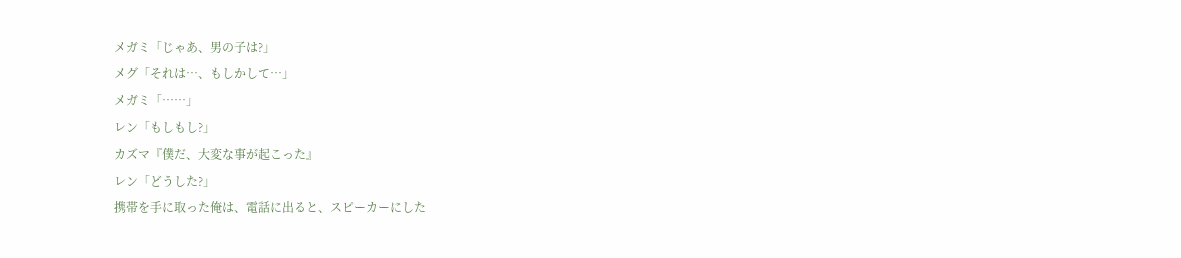メガミ「じゃあ、男の子は?」
メグ「それは…、もしかして…」
メガミ「……」
レン「もしもし?」
カズマ『僕だ、大変な事が起こった』
レン「どうした?」
携帯を手に取った俺は、電話に出ると、スピーカーにした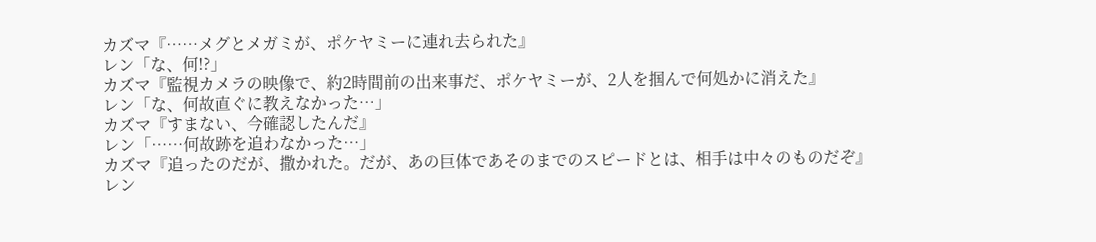カズマ『……メグとメガミが、ポケヤミーに連れ去られた』
レン「な、何!?」
カズマ『監視カメラの映像で、約2時間前の出来事だ、ポケヤミーが、2人を掴んで何処かに消えた』
レン「な、何故直ぐに教えなかった…」
カズマ『すまない、今確認したんだ』
レン「……何故跡を追わなかった…」
カズマ『追ったのだが、撒かれた。だが、あの巨体であそのまでのスピードとは、相手は中々のものだぞ』
レン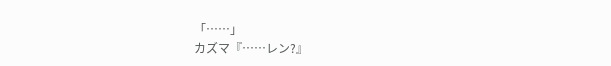「……」
カズマ『……レン?』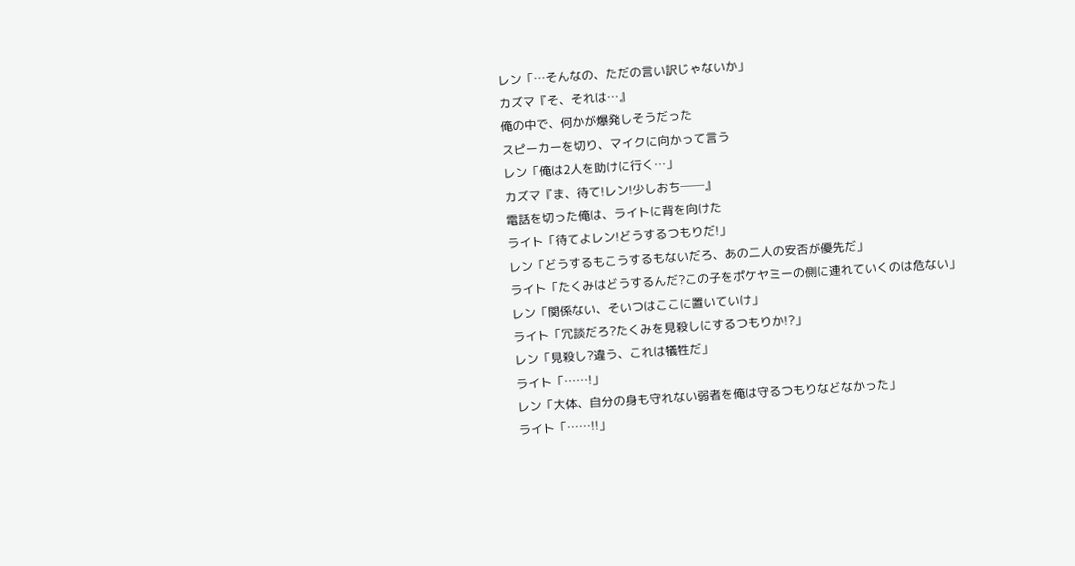レン「…そんなの、ただの言い訳じゃないか」
カズマ『そ、それは…』
俺の中で、何かが爆発しそうだった
スピーカーを切り、マイクに向かって言う
レン「俺は2人を助けに行く…」
カズマ『ま、待て!レン!少しおち──』
電話を切った俺は、ライトに背を向けた
ライト「待てよレン!どうするつもりだ!」
レン「どうするもこうするもないだろ、あの二人の安否が優先だ」
ライト「たくみはどうするんだ?この子をポケヤミーの側に連れていくのは危ない」
レン「関係ない、そいつはここに置いていけ」
ライト「冗談だろ?たくみを見殺しにするつもりか!?」
レン「見殺し?違う、これは犠牲だ」
ライト「……!」
レン「大体、自分の身も守れない弱者を俺は守るつもりなどなかった」
ライト「……!!」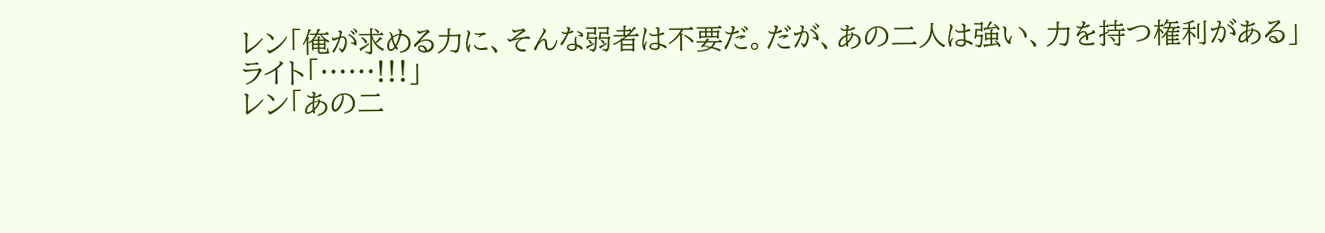レン「俺が求める力に、そんな弱者は不要だ。だが、あの二人は強い、力を持つ権利がある」
ライト「……!!!」
レン「あの二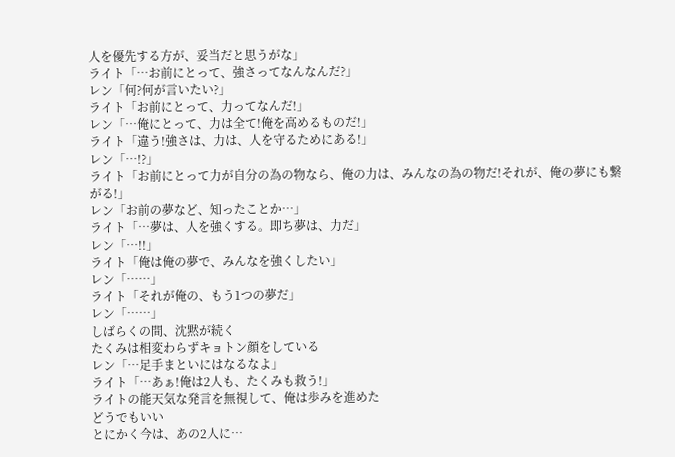人を優先する方が、妥当だと思うがな」
ライト「…お前にとって、強さってなんなんだ?」
レン「何?何が言いたい?」
ライト「お前にとって、力ってなんだ!」
レン「…俺にとって、力は全て!俺を高めるものだ!」
ライト「違う!強さは、力は、人を守るためにある!」
レン「…!?」
ライト「お前にとって力が自分の為の物なら、俺の力は、みんなの為の物だ!それが、俺の夢にも繋がる!」
レン「お前の夢など、知ったことか…」
ライト「…夢は、人を強くする。即ち夢は、力だ」
レン「…!!」
ライト「俺は俺の夢で、みんなを強くしたい」
レン「……」
ライト「それが俺の、もう1つの夢だ」
レン「……」
しばらくの間、沈黙が続く
たくみは相変わらずキョトン顔をしている
レン「…足手まといにはなるなよ」
ライト「…あぁ!俺は2人も、たくみも救う!」
ライトの能天気な発言を無視して、俺は歩みを進めた
どうでもいい
とにかく今は、あの2人に…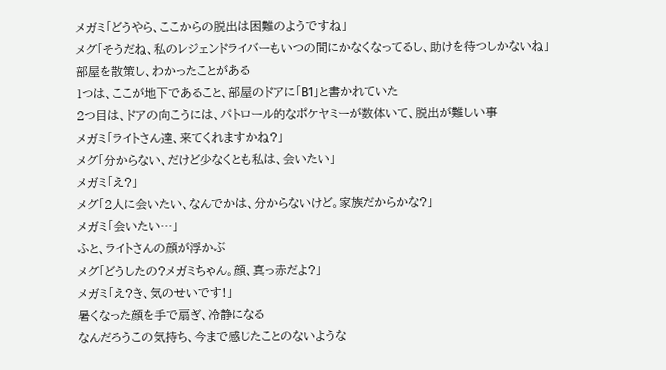メガミ「どうやら、ここからの脱出は困難のようですね」
メグ「そうだね、私のレジェンドライバーもいつの間にかなくなってるし、助けを待つしかないね」
部屋を散策し、わかったことがある
1つは、ここが地下であること、部屋のドアに「B1」と書かれていた
2つ目は、ドアの向こうには、パトロール的なポケヤミーが数体いて、脱出が難しい事
メガミ「ライトさん達、来てくれますかね?」
メグ「分からない、だけど少なくとも私は、会いたい」
メガミ「え?」
メグ「2人に会いたい、なんでかは、分からないけど。家族だからかな?」
メガミ「会いたい…」
ふと、ライトさんの顔が浮かぶ
メグ「どうしたの?メガミちゃん。顔、真っ赤だよ?」
メガミ「え?き、気のせいです!」
暑くなった顔を手で扇ぎ、冷静になる
なんだろうこの気持ち、今まで感じたことのないような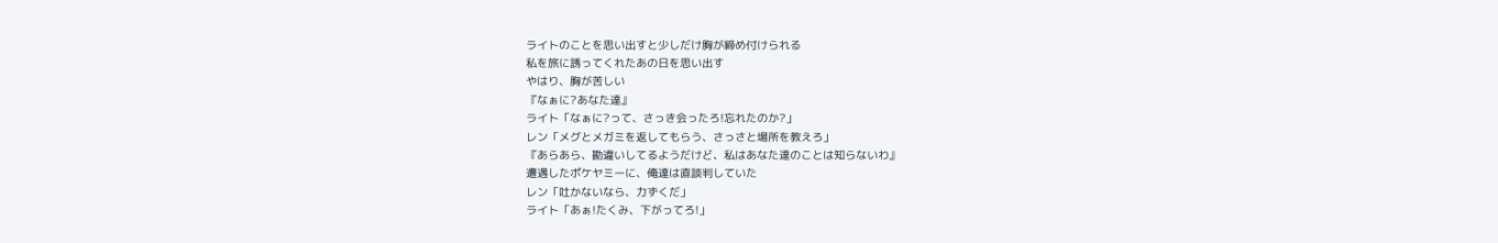ライトのことを思い出すと少しだけ胸が締め付けられる
私を旅に誘ってくれたあの日を思い出す
やはり、胸が苦しい
『なぁに?あなた達』
ライト「なぁに?って、さっき会ったろ!忘れたのか?」
レン「メグとメガミを返してもらう、さっさと場所を教えろ」
『あらあら、勘違いしてるようだけど、私はあなた達のことは知らないわ』
遭遇したポケヤミーに、俺達は直談判していた
レン「吐かないなら、力ずくだ」
ライト「あぁ!たくみ、下がってろ!」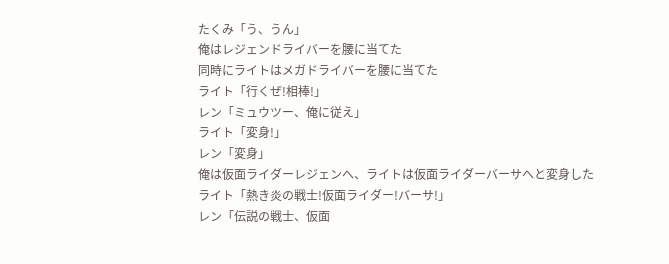たくみ「う、うん」
俺はレジェンドライバーを腰に当てた
同時にライトはメガドライバーを腰に当てた
ライト「行くぜ!相棒!」
レン「ミュウツー、俺に従え」
ライト「変身!」
レン「変身」
俺は仮面ライダーレジェンへ、ライトは仮面ライダーバーサへと変身した
ライト「熱き炎の戦士!仮面ライダー!バーサ!」
レン「伝説の戦士、仮面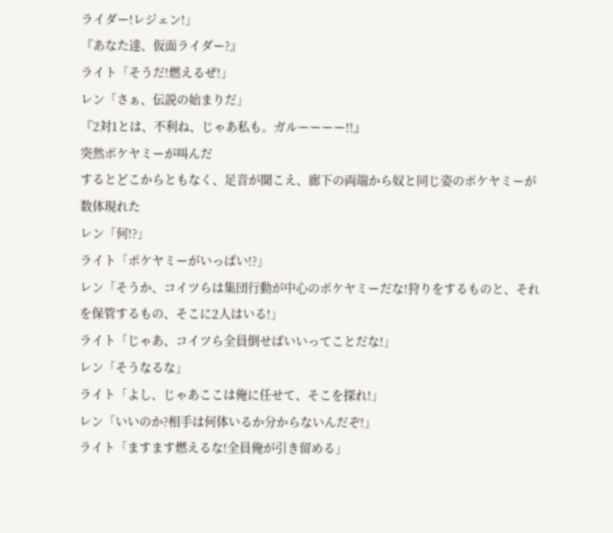ライダー!レジェン!」
『あなた達、仮面ライダー?』
ライト「そうだ!燃えるぜ!」
レン「さぁ、伝説の始まりだ」
『2対1とは、不利ね、じゃあ私も。ガルーーーー!!』
突然ポケヤミーが叫んだ
するとどこからともなく、足音が聞こえ、廊下の両端から奴と同じ姿のポケヤミーが数体現れた
レン「何!?」
ライト「ポケヤミーがいっぱい!?」
レン「そうか、コイツらは集団行動が中心のポケヤミーだな!狩りをするものと、それを保管するもの、そこに2人はいる!」
ライト「じゃあ、コイツら全員倒せばいいってことだな!」
レン「そうなるな」
ライト「よし、じゃあここは俺に任せて、そこを探れ!」
レン「いいのか?相手は何体いるか分からないんだぞ!」
ライト「ますます燃えるな!全員俺が引き留める」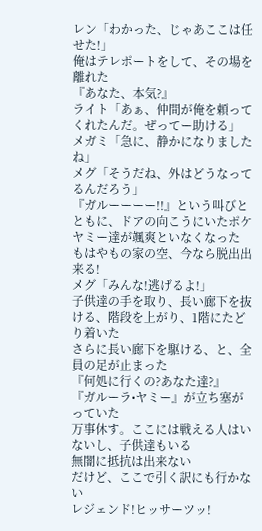レン「わかった、じゃあここは任せた!」
俺はテレポートをして、その場を離れた
『あなた、本気?』
ライト「あぁ、仲間が俺を頼ってくれたんだ。ぜってー助ける」
メガミ「急に、静かになりましたね」
メグ「そうだね、外はどうなってるんだろう」
『ガルーーーー!!』という叫びとともに、ドアの向こうにいたポケヤミー達が颯爽といなくなった
もはやもの家の空、今なら脱出出来る!
メグ「みんな!逃げるよ!」
子供達の手を取り、長い廊下を抜ける、階段を上がり、1階にたどり着いた
さらに長い廊下を駆ける、と、全員の足が止まった
『何処に行くの?あなた達?』
『ガルーラ•ヤミー』が立ち塞がっていた
万事休す。ここには戦える人はいないし、子供達もいる
無闇に抵抗は出来ない
だけど、ここで引く訳にも行かない
レジェンド!ヒッサーツッ!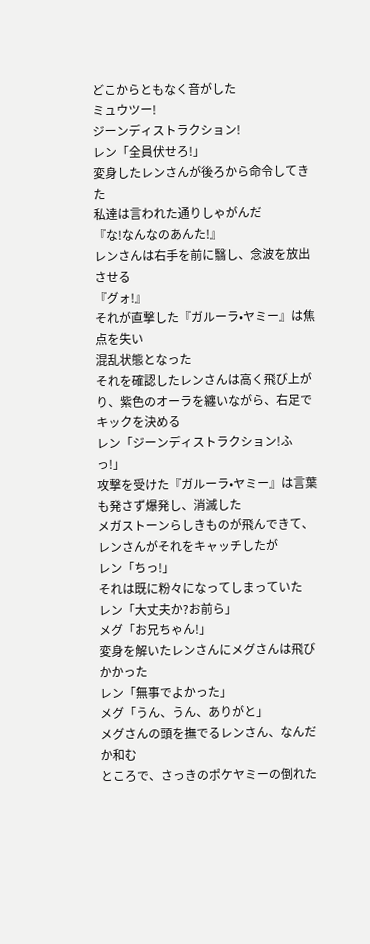どこからともなく音がした
ミュウツー!
ジーンディストラクション!
レン「全員伏せろ!」
変身したレンさんが後ろから命令してきた
私達は言われた通りしゃがんだ
『な!なんなのあんた!』
レンさんは右手を前に翳し、念波を放出させる
『グォ!』
それが直撃した『ガルーラ•ヤミー』は焦点を失い
混乱状態となった
それを確認したレンさんは高く飛び上がり、紫色のオーラを纏いながら、右足でキックを決める
レン「ジーンディストラクション!ふっ!」
攻撃を受けた『ガルーラ•ヤミー』は言葉も発さず爆発し、消滅した
メガストーンらしきものが飛んできて、レンさんがそれをキャッチしたが
レン「ちっ!」
それは既に粉々になってしまっていた
レン「大丈夫か?お前ら」
メグ「お兄ちゃん!」
変身を解いたレンさんにメグさんは飛びかかった
レン「無事でよかった」
メグ「うん、うん、ありがと」
メグさんの頭を撫でるレンさん、なんだか和む
ところで、さっきのポケヤミーの倒れた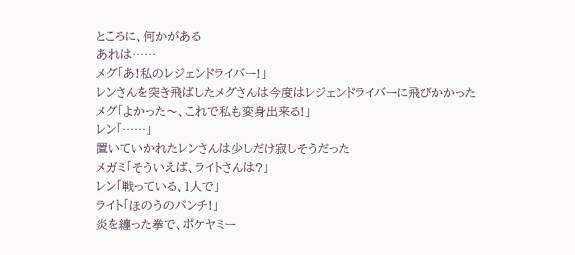ところに、何かがある
あれは……
メグ「あ!私のレジェンドライバー!」
レンさんを突き飛ばしたメグさんは今度はレジェンドライバーに飛びかかった
メグ「よかった〜、これで私も変身出来る!」
レン「……」
置いていかれたレンさんは少しだけ寂しそうだった
メガミ「そういえば、ライトさんは?」
レン「戦っている、1人で」
ライト「ほのうのパンチ!」
炎を纏った拳で、ポケヤミー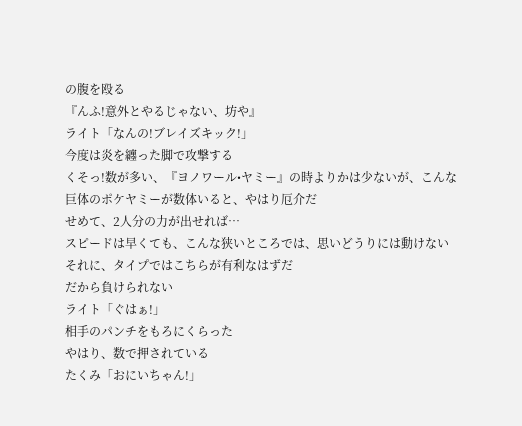の腹を殴る
『んふ!意外とやるじゃない、坊や』
ライト「なんの!ブレイズキック!」
今度は炎を纏った脚で攻撃する
くそっ!数が多い、『ヨノワール•ヤミー』の時よりかは少ないが、こんな巨体のポケヤミーが数体いると、やはり厄介だ
せめて、2人分の力が出せれば…
スピードは早くても、こんな狭いところでは、思いどうりには動けない
それに、タイプではこちらが有利なはずだ
だから負けられない
ライト「ぐはぁ!」
相手のパンチをもろにくらった
やはり、数で押されている
たくみ「おにいちゃん!」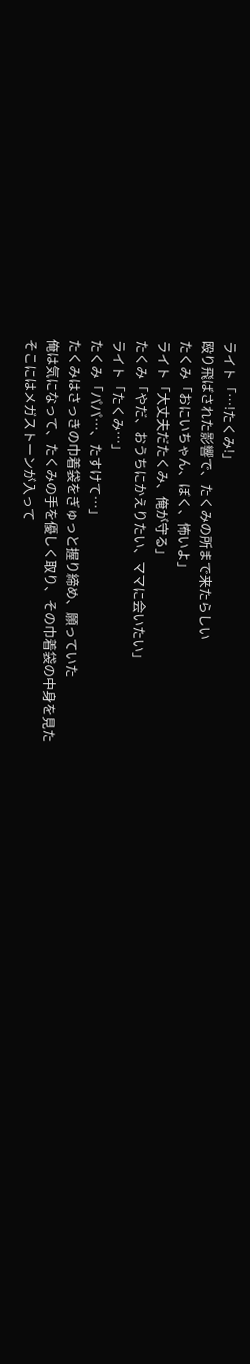ライト「…!たくみ!」
殴り飛ばされた影響で、たくみの所まで来たらしい
たくみ「おにいちゃん、ぼく、怖いよ」
ライト「大丈夫だたくみ、俺が守る」
たくみ「やだ、おうちにかえりたい、ママに会いたい」
ライト「たくみ…」
たくみ「パパ…、たすけて…」
たくみはさっきの巾着袋をぎゅっと握り締め、願っていた
俺は気になって、たくみの手を優しく取り、その巾着袋の中身を見た
そこにはメガストーンが入って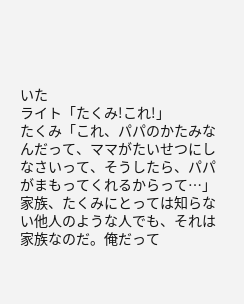いた
ライト「たくみ!これ!」
たくみ「これ、パパのかたみなんだって、ママがたいせつにしなさいって、そうしたら、パパがまもってくれるからって…」
家族、たくみにとっては知らない他人のような人でも、それは家族なのだ。俺だって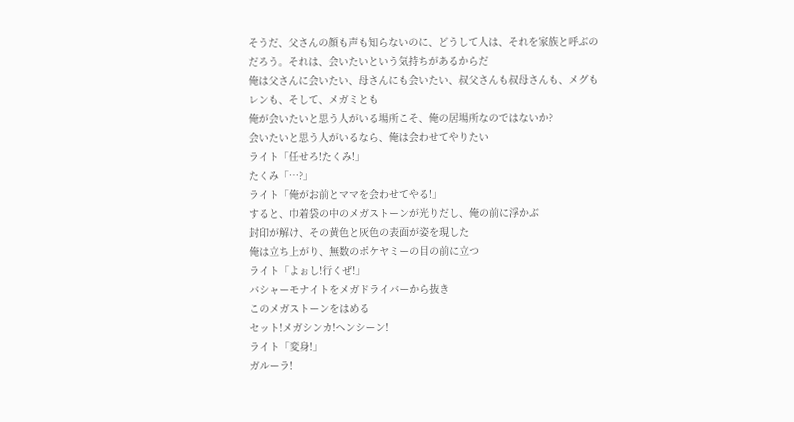そうだ、父さんの顔も声も知らないのに、どうして人は、それを家族と呼ぶのだろう。それは、会いたいという気持ちがあるからだ
俺は父さんに会いたい、母さんにも会いたい、叔父さんも叔母さんも、メグもレンも、そして、メガミとも
俺が会いたいと思う人がいる場所こそ、俺の居場所なのではないか?
会いたいと思う人がいるなら、俺は会わせてやりたい
ライト「任せろ!たくみ!」
たくみ「…?」
ライト「俺がお前とママを会わせてやる!」
すると、巾着袋の中のメガストーンが光りだし、俺の前に浮かぶ
封印が解け、その黄色と灰色の表面が姿を現した
俺は立ち上がり、無数のポケヤミーの目の前に立つ
ライト「よぉし!行くぜ!」
バシャーモナイトをメガドライバーから抜き
このメガストーンをはめる
セット!メガシンカ!ヘンシーン!
ライト「変身!」
ガルーラ!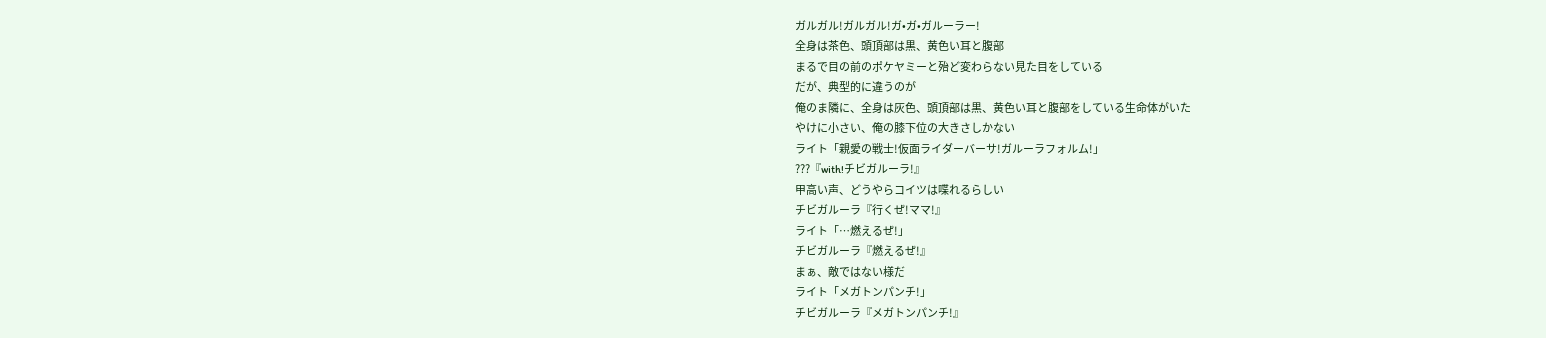ガルガル!ガルガル!ガ•ガ•ガルーラー!
全身は茶色、頭頂部は黒、黄色い耳と腹部
まるで目の前のポケヤミーと殆ど変わらない見た目をしている
だが、典型的に違うのが
俺のま隣に、全身は灰色、頭頂部は黒、黄色い耳と腹部をしている生命体がいた
やけに小さい、俺の膝下位の大きさしかない
ライト「親愛の戦士!仮面ライダーバーサ!ガルーラフォルム!」
???『with!チビガルーラ!』
甲高い声、どうやらコイツは喋れるらしい
チビガルーラ『行くぜ!ママ!』
ライト「…燃えるぜ!」
チビガルーラ『燃えるぜ!』
まぁ、敵ではない様だ
ライト「メガトンパンチ!」
チビガルーラ『メガトンパンチ!』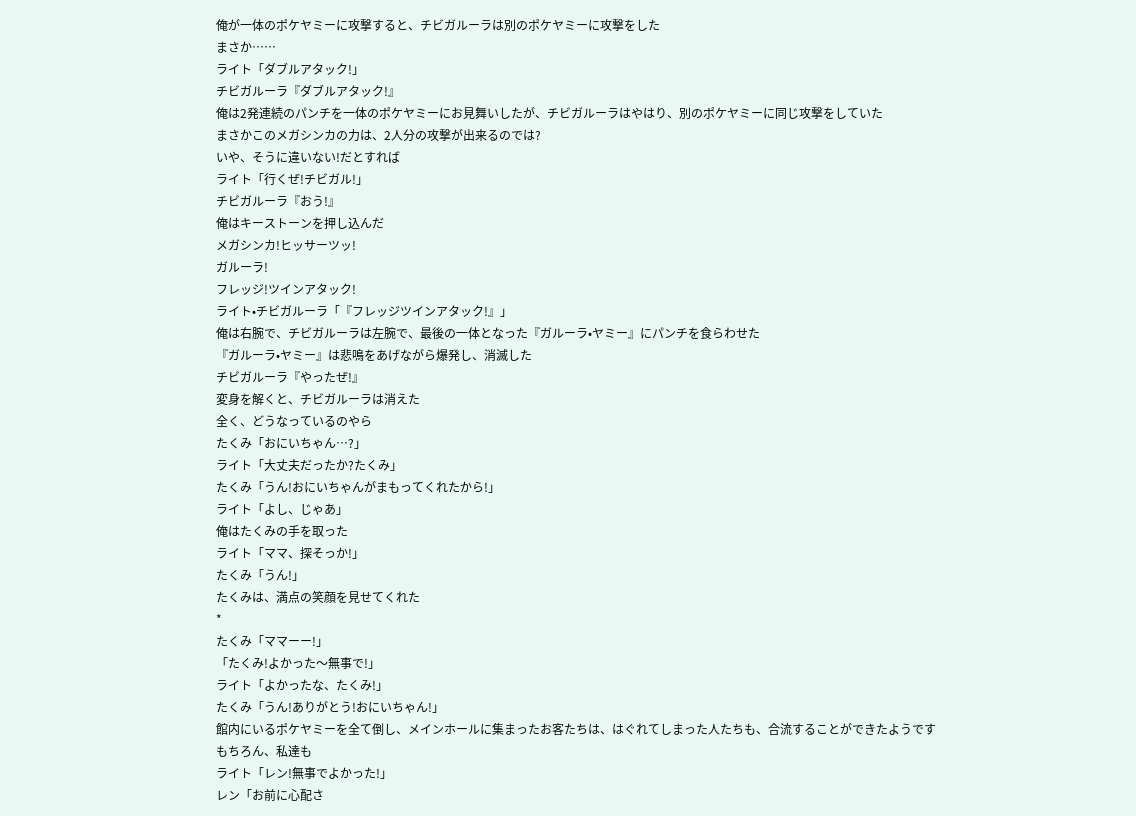俺が一体のポケヤミーに攻撃すると、チビガルーラは別のポケヤミーに攻撃をした
まさか……
ライト「ダブルアタック!」
チビガルーラ『ダブルアタック!』
俺は2発連続のパンチを一体のポケヤミーにお見舞いしたが、チビガルーラはやはり、別のポケヤミーに同じ攻撃をしていた
まさかこのメガシンカの力は、2人分の攻撃が出来るのでは?
いや、そうに違いない!だとすれば
ライト「行くぜ!チビガル!」
チビガルーラ『おう!』
俺はキーストーンを押し込んだ
メガシンカ!ヒッサーツッ!
ガルーラ!
フレッジ!ツインアタック!
ライト•チビガルーラ「『フレッジツインアタック!』」
俺は右腕で、チビガルーラは左腕で、最後の一体となった『ガルーラ•ヤミー』にパンチを食らわせた
『ガルーラ•ヤミー』は悲鳴をあげながら爆発し、消滅した
チビガルーラ『やったぜ!』
変身を解くと、チビガルーラは消えた
全く、どうなっているのやら
たくみ「おにいちゃん…?」
ライト「大丈夫だったか?たくみ」
たくみ「うん!おにいちゃんがまもってくれたから!」
ライト「よし、じゃあ」
俺はたくみの手を取った
ライト「ママ、探そっか!」
たくみ「うん!」
たくみは、満点の笑顔を見せてくれた
*
たくみ「ママーー!」
「たくみ!よかった〜無事で!」
ライト「よかったな、たくみ!」
たくみ「うん!ありがとう!おにいちゃん!」
館内にいるポケヤミーを全て倒し、メインホールに集まったお客たちは、はぐれてしまった人たちも、合流することができたようです
もちろん、私達も
ライト「レン!無事でよかった!」
レン「お前に心配さ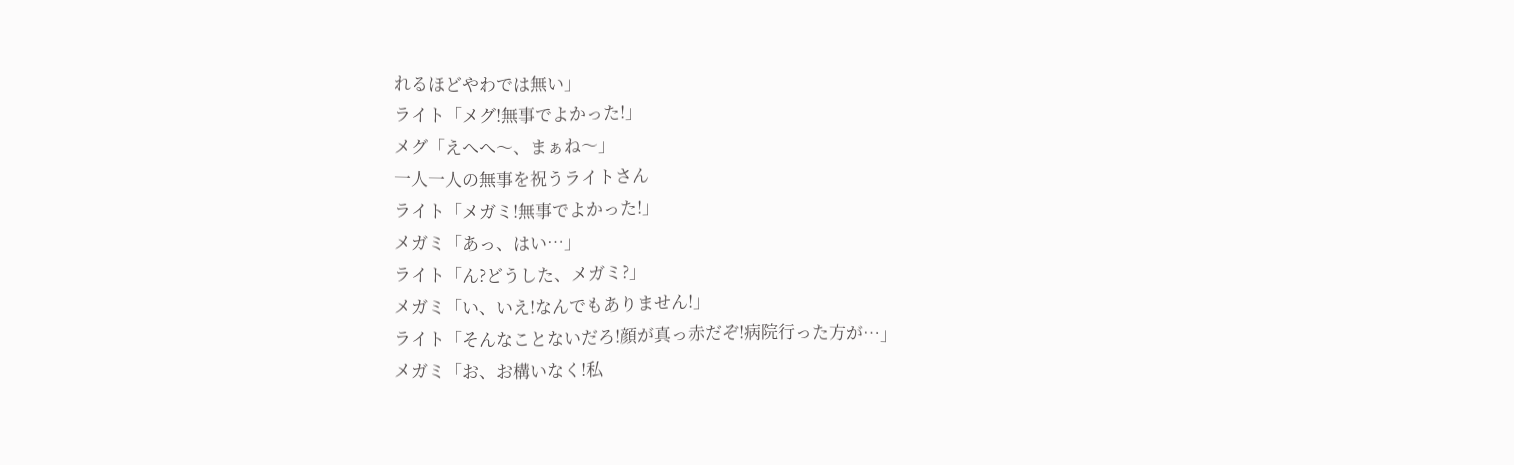れるほどやわでは無い」
ライト「メグ!無事でよかった!」
メグ「えへへ〜、まぁね〜」
一人一人の無事を祝うライトさん
ライト「メガミ!無事でよかった!」
メガミ「あっ、はい…」
ライト「ん?どうした、メガミ?」
メガミ「い、いえ!なんでもありません!」
ライト「そんなことないだろ!顔が真っ赤だぞ!病院行った方が…」
メガミ「お、お構いなく!私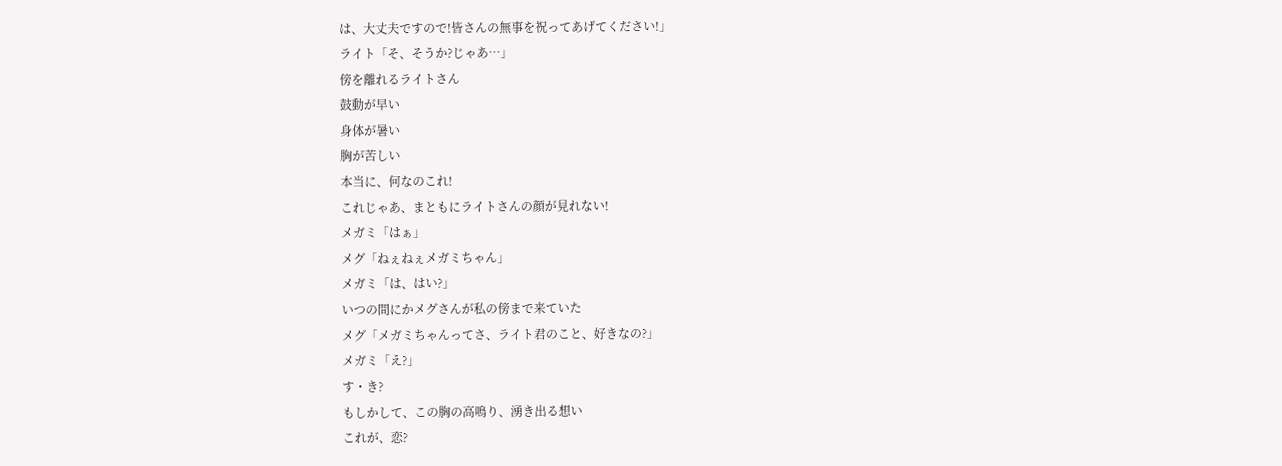は、大丈夫ですので!皆さんの無事を祝ってあげてください!」
ライト「そ、そうか?じゃあ…」
傍を離れるライトさん
鼓動が早い
身体が暑い
胸が苦しい
本当に、何なのこれ!
これじゃあ、まともにライトさんの顔が見れない!
メガミ「はぁ」
メグ「ねぇねぇメガミちゃん」
メガミ「は、はい?」
いつの間にかメグさんが私の傍まで来ていた
メグ「メガミちゃんってさ、ライト君のこと、好きなの?」
メガミ「え?」
す・き?
もしかして、この胸の高鳴り、湧き出る想い
これが、恋?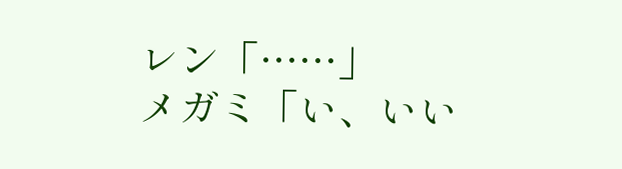レン「……」
メガミ「い、いい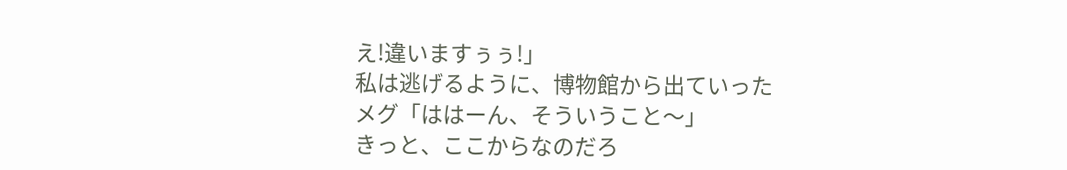え!違いますぅぅ!」
私は逃げるように、博物館から出ていった
メグ「ははーん、そういうこと〜」
きっと、ここからなのだろ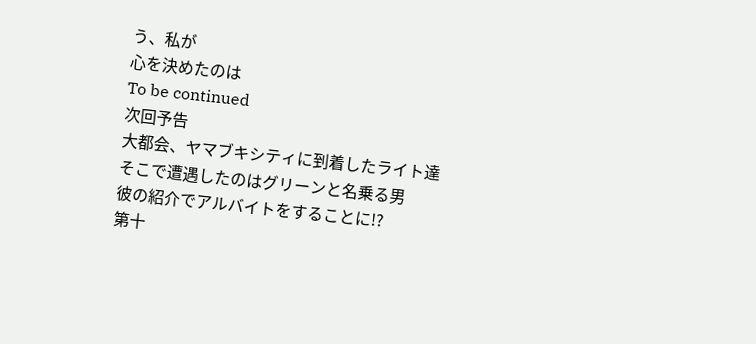う、私が
心を決めたのは
To be continued
次回予告
大都会、ヤマブキシティに到着したライト達
そこで遭遇したのはグリーンと名乗る男
彼の紹介でアルバイトをすることに!?
第十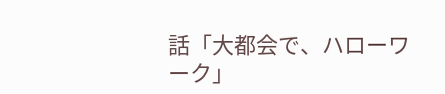話「大都会で、ハローワーク」